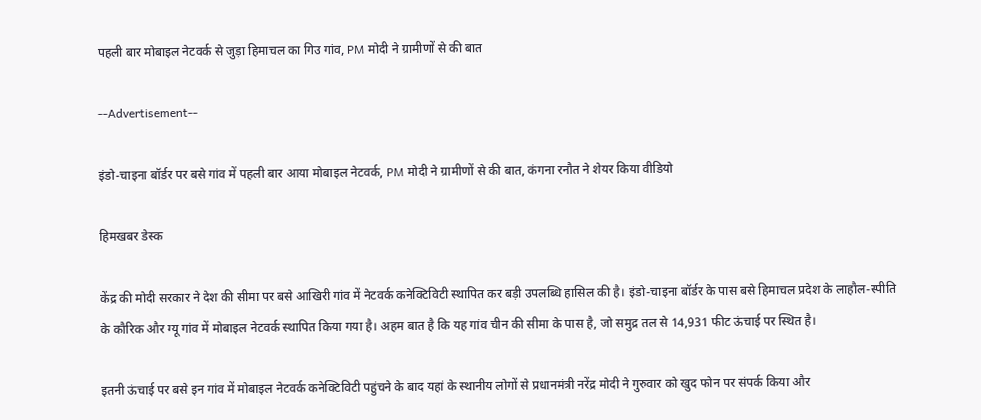पहली बार मोबाइल नेटवर्क से जुड़ा हिमाचल का गिउ गांव, PM मोदी ने ग्रामीणों से की बात

--Advertisement--

इंडो-चाइना बॉर्डर पर बसे गांव में पहली बार आया मोबाइल नेटवर्क, PM मोदी ने ग्रामीणों से की बात, कंगना रनौत ने शेयर किया वीडियो

हिमखबर डेस्क

केंद्र की मोदी सरकार ने देश की सीमा पर बसे आखिरी गांव में नेटवर्क कनेक्टिविटी स्थापित कर बड़ी उपलब्धि हासिल की है। इंडो-चाइना बॉर्डर के पास बसे हिमाचल प्रदेश के लाहौल-स्पीति के कौरिक और ग्यू गांव में मोबाइल नेटवर्क स्थापित किया गया है। अहम बात है कि यह गांव चीन की सीमा के पास है, जो समुद्र तल से 14,931 फीट ऊंचाई पर स्थित है।

इतनी ऊंचाई पर बसे इन गांव में मोबाइल नेटवर्क कनेक्टिविटी पहुंचने के बाद यहां के स्थानीय लोगों से प्रधानमंत्री नरेंद्र मोदी ने गुरुवार को खुद फोन पर संपर्क किया और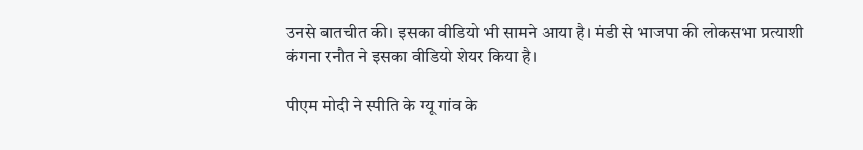उनसे बातचीत की। इसका वीडियो भी सामने आया है। मंडी से भाजपा की लोकसभा प्रत्याशी कंगना रनौत ने इसका वीडियो शेयर किया है।

पीएम मोदी ने स्पीति के ग्यू गांव के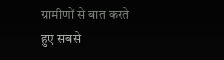ग्रामीणों से बात करते हुए सबसे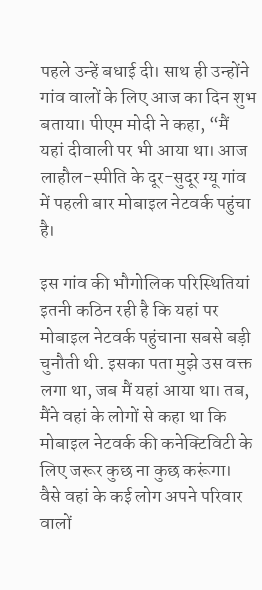पहले उन्हें बधाई दी। साथ ही उन्होंने गांव वालों के लिए आज का दिन शुभ बताया। पीएम मोदी ने कहा, “मैं यहां दीवाली पर भी आया था। आज लाहौल-स्पीति के दूर-सुदूर ग्यू गांव में पहली बार मोबाइल नेटवर्क पहुंचा है।

इस गांव की भौगोलिक परिस्थितियां इतनी कठिन रही है कि यहां पर मोबाइल नेटवर्क पहुंचाना सबसे बड़ी चुनौती थी. इसका पता मुझे उस वक्त लगा था, जब मैं यहां आया था। तब, मैंने वहां के लोगों से कहा था कि मोबाइल नेटवर्क की कनेक्टिविटी के लिए जरूर कुछ ना कुछ करूंगा। वैसे वहां के कई लोग अपने परिवार वालों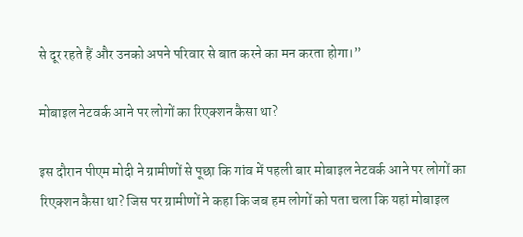से दूर रहते हैं और उनको अपने परिवार से बात करने का मन करता होगा।”

मोबाइल नेटवर्क आने पर लोगों का रिएक्शन कैसा था?

इस दौरान पीएम मोदी ने ग्रामीणों से पूछा कि गांव में पहली बार मोबाइल नेटवर्क आने पर लोगों का रिएक्शन कैसा था? जिस पर ग्रामीणों ने कहा कि जब हम लोगों को पता चला कि यहां मोबाइल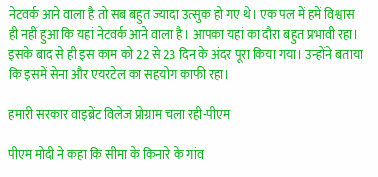नेटवर्क आने वाला है तो सब बहुत ज्यादा उत्सुक हो गए थे। एक पल में हमें विश्वास ही नहीं हुआ कि यहां नेटवर्क आने वाला है। आपका यहां का दौरा बहुत प्रभावी रहा। इसके बाद से ही इस काम को 22 से 23 दिन के अंदर पूरा किया गया। उन्होंने बताया कि इसमें सेना और एयरटेल का सहयोग काफी रहा।

हमारी सरकार वाइब्रेंट विलेज प्रोग्राम चला रही-पीएम

पीएम मोदी ने कहा कि सीमा के किनारे के गांव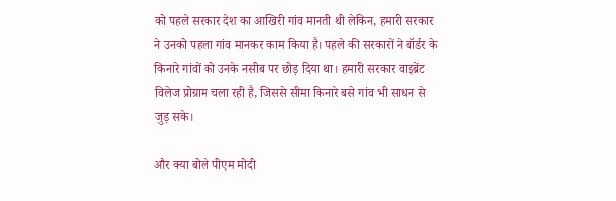को पहले सरकार देश का आखिरी गांव मानती थी लेकिन, हमारी सरकार ने उनको पहला गांव मानकर काम किया है। पहले की सरकारों ने बॉर्डर के किनारे गांवों को उनके नसीब पर छोड़ दिया था। हमारी सरकार वाइब्रेंट विलेज प्रोग्राम चला रही है, जिससे सीमा किनारे बसे गांव भी साधन से जुड़ सके।

और क्या बोले पीएम मोदी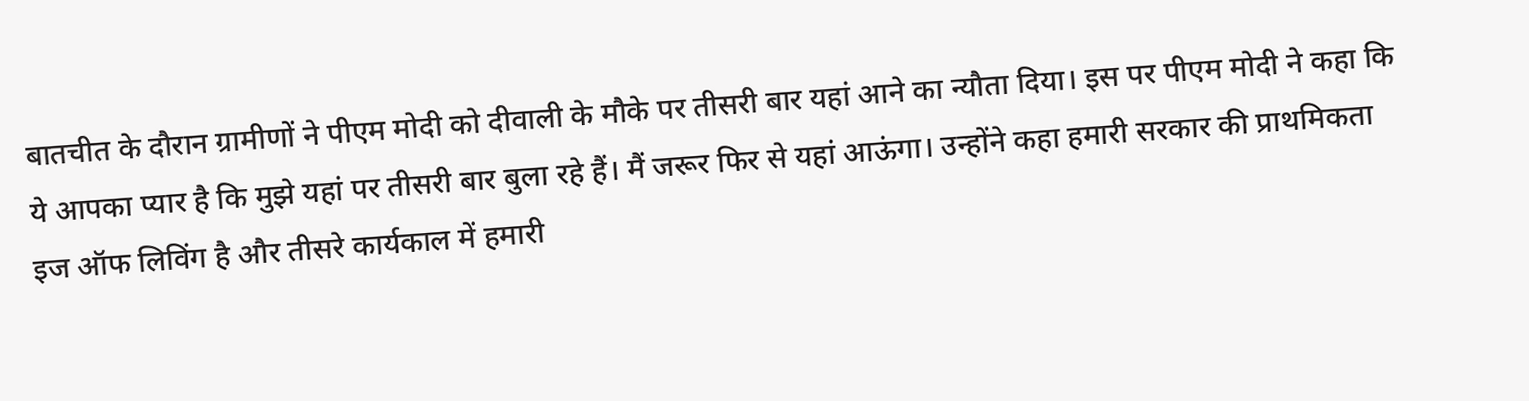बातचीत के दौरान ग्रामीणों ने पीएम मोदी को दीवाली के मौके पर तीसरी बार यहां आने का न्यौता दिया। इस पर पीएम मोदी ने कहा कि ये आपका प्यार है कि मुझे यहां पर तीसरी बार बुला रहे हैं। मैं जरूर फिर से यहां आऊंगा। उन्होंने कहा हमारी सरकार की प्राथमिकता इज ऑफ लिविंग है और तीसरे कार्यकाल में हमारी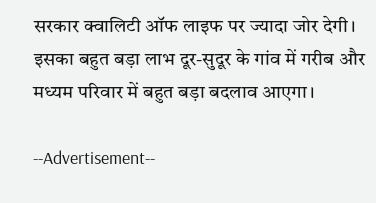सरकार क्वालिटी ऑफ लाइफ पर ज्यादा जोर देगी। इसका बहुत बड़ा लाभ दूर-सुदूर के गांव में गरीब और मध्यम परिवार में बहुत बड़ा बदलाव आएगा।

--Advertisement--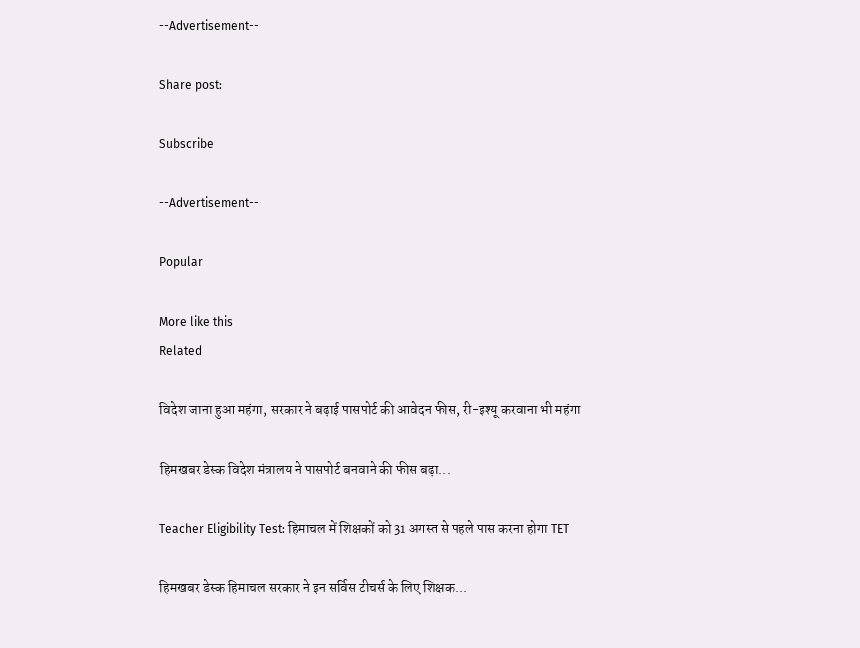--Advertisement--

Share post:

Subscribe

--Advertisement--

Popular

More like this
Related

विदेश जाना हुआ महंगा, सरकार ने बढ़ाई पासपोर्ट की आवेदन फीस, री-इश्यू करवाना भी महंगा

हिमखबर डेस्क विदेश मंत्रालय ने पासपोर्ट बनवाने की फीस बढ़ा...

Teacher Eligibility Test: हिमाचल में शिक्षकों को 31 अगस्त से पहले पास करना होगा TET

हिमखबर डेस्क हिमाचल सरकार ने इन सर्विस टीचर्स के लिए शिक्षक...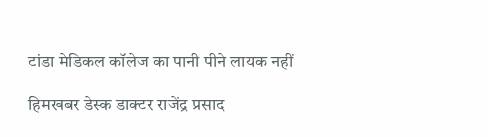टांडा मेडिकल कॉलेज का पानी पीने लायक नहीं

हिमखबर डेस्क डाक्टर राजेंद्र प्रसाद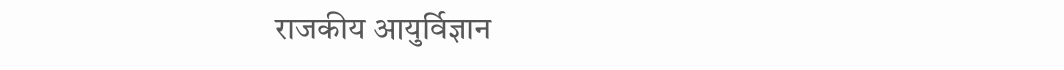राजकीय आयुर्विज्ञान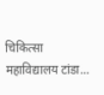चिकित्सा महाविद्यालय टांडा...